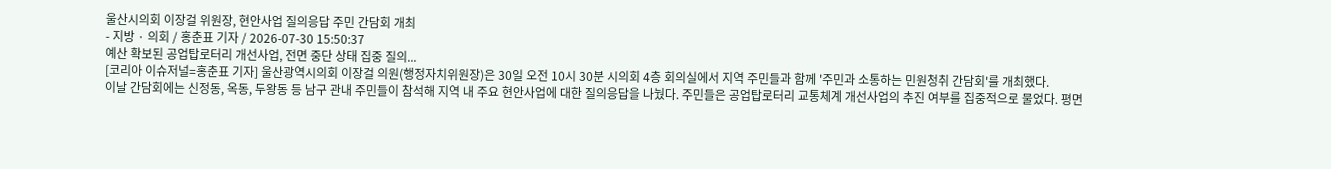울산시의회 이장걸 위원장, 현안사업 질의응답 주민 간담회 개최
- 지방 · 의회 / 홍춘표 기자 / 2026-07-30 15:50:37
예산 확보된 공업탑로터리 개선사업, 전면 중단 상태 집중 질의...
[코리아 이슈저널=홍춘표 기자] 울산광역시의회 이장걸 의원(행정자치위원장)은 30일 오전 10시 30분 시의회 4층 회의실에서 지역 주민들과 함께 '주민과 소통하는 민원청취 간담회'를 개최했다.
이날 간담회에는 신정동, 옥동, 두왕동 등 남구 관내 주민들이 참석해 지역 내 주요 현안사업에 대한 질의응답을 나눴다. 주민들은 공업탑로터리 교통체계 개선사업의 추진 여부를 집중적으로 물었다. 평면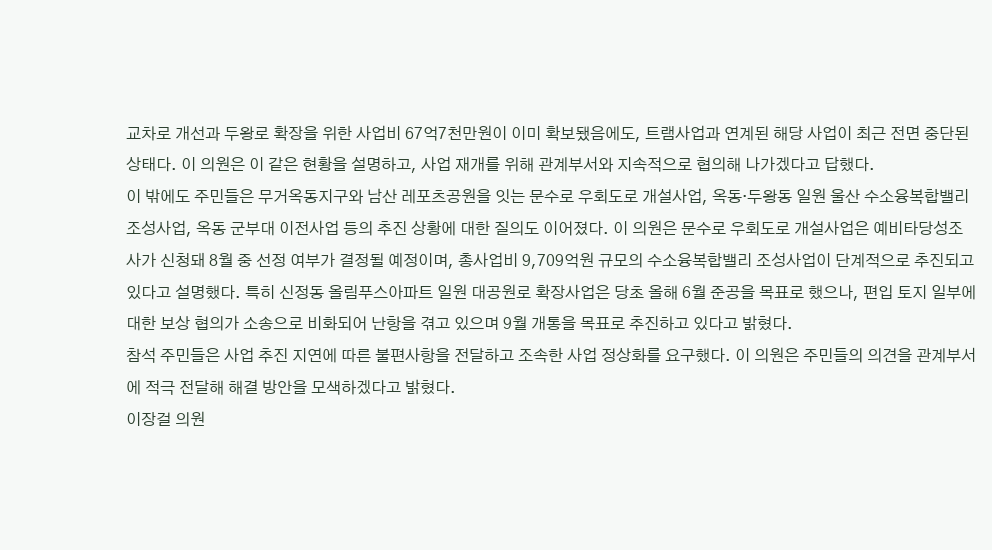교차로 개선과 두왕로 확장을 위한 사업비 67억7천만원이 이미 확보됐음에도, 트램사업과 연계된 해당 사업이 최근 전면 중단된 상태다. 이 의원은 이 같은 현황을 설명하고, 사업 재개를 위해 관계부서와 지속적으로 협의해 나가겠다고 답했다.
이 밖에도 주민들은 무거옥동지구와 남산 레포츠공원을 잇는 문수로 우회도로 개설사업, 옥동·두왕동 일원 울산 수소융복합밸리 조성사업, 옥동 군부대 이전사업 등의 추진 상황에 대한 질의도 이어졌다. 이 의원은 문수로 우회도로 개설사업은 예비타당성조사가 신청돼 8월 중 선정 여부가 결정될 예정이며, 총사업비 9,709억원 규모의 수소융복합밸리 조성사업이 단계적으로 추진되고 있다고 설명했다. 특히 신정동 올림푸스아파트 일원 대공원로 확장사업은 당초 올해 6월 준공을 목표로 했으나, 편입 토지 일부에 대한 보상 협의가 소송으로 비화되어 난항을 겪고 있으며 9월 개통을 목표로 추진하고 있다고 밝혔다.
참석 주민들은 사업 추진 지연에 따른 불편사항을 전달하고 조속한 사업 정상화를 요구했다. 이 의원은 주민들의 의견을 관계부서에 적극 전달해 해결 방안을 모색하겠다고 밝혔다.
이장걸 의원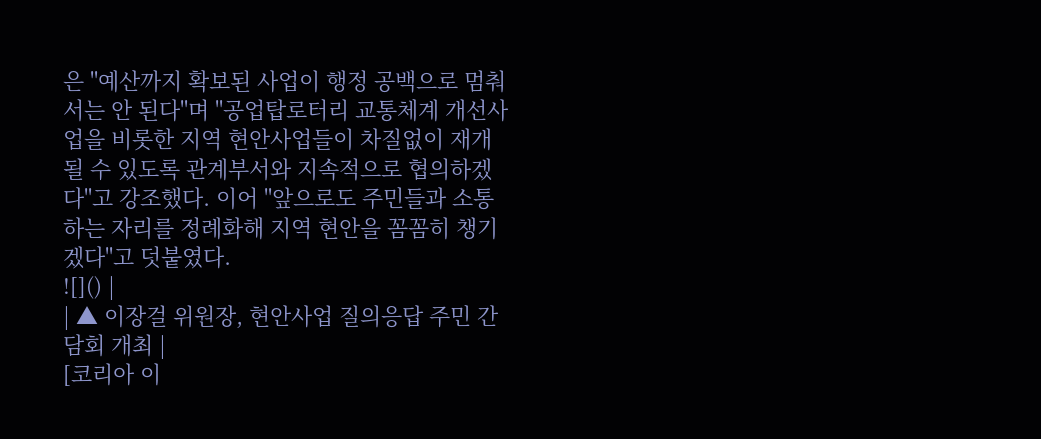은 "예산까지 확보된 사업이 행정 공백으로 멈춰서는 안 된다"며 "공업탑로터리 교통체계 개선사업을 비롯한 지역 현안사업들이 차질없이 재개될 수 있도록 관계부서와 지속적으로 협의하겠다"고 강조했다. 이어 "앞으로도 주민들과 소통하는 자리를 정례화해 지역 현안을 꼼꼼히 챙기겠다"고 덧붙였다.
![]() |
| ▲ 이장걸 위원장, 현안사업 질의응답 주민 간담회 개최 |
[코리아 이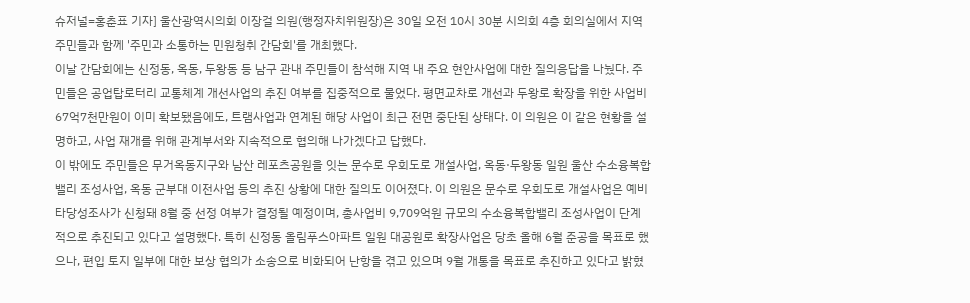슈저널=홍춘표 기자] 울산광역시의회 이장걸 의원(행정자치위원장)은 30일 오전 10시 30분 시의회 4층 회의실에서 지역 주민들과 함께 '주민과 소통하는 민원청취 간담회'를 개최했다.
이날 간담회에는 신정동, 옥동, 두왕동 등 남구 관내 주민들이 참석해 지역 내 주요 현안사업에 대한 질의응답을 나눴다. 주민들은 공업탑로터리 교통체계 개선사업의 추진 여부를 집중적으로 물었다. 평면교차로 개선과 두왕로 확장을 위한 사업비 67억7천만원이 이미 확보됐음에도, 트램사업과 연계된 해당 사업이 최근 전면 중단된 상태다. 이 의원은 이 같은 현황을 설명하고, 사업 재개를 위해 관계부서와 지속적으로 협의해 나가겠다고 답했다.
이 밖에도 주민들은 무거옥동지구와 남산 레포츠공원을 잇는 문수로 우회도로 개설사업, 옥동·두왕동 일원 울산 수소융복합밸리 조성사업, 옥동 군부대 이전사업 등의 추진 상황에 대한 질의도 이어졌다. 이 의원은 문수로 우회도로 개설사업은 예비타당성조사가 신청돼 8월 중 선정 여부가 결정될 예정이며, 총사업비 9,709억원 규모의 수소융복합밸리 조성사업이 단계적으로 추진되고 있다고 설명했다. 특히 신정동 올림푸스아파트 일원 대공원로 확장사업은 당초 올해 6월 준공을 목표로 했으나, 편입 토지 일부에 대한 보상 협의가 소송으로 비화되어 난항을 겪고 있으며 9월 개통을 목표로 추진하고 있다고 밝혔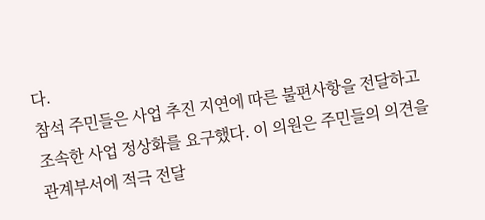다.
참석 주민들은 사업 추진 지연에 따른 불편사항을 전달하고 조속한 사업 정상화를 요구했다. 이 의원은 주민들의 의견을 관계부서에 적극 전달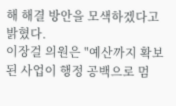해 해결 방안을 모색하겠다고 밝혔다.
이장걸 의원은 "예산까지 확보된 사업이 행정 공백으로 멈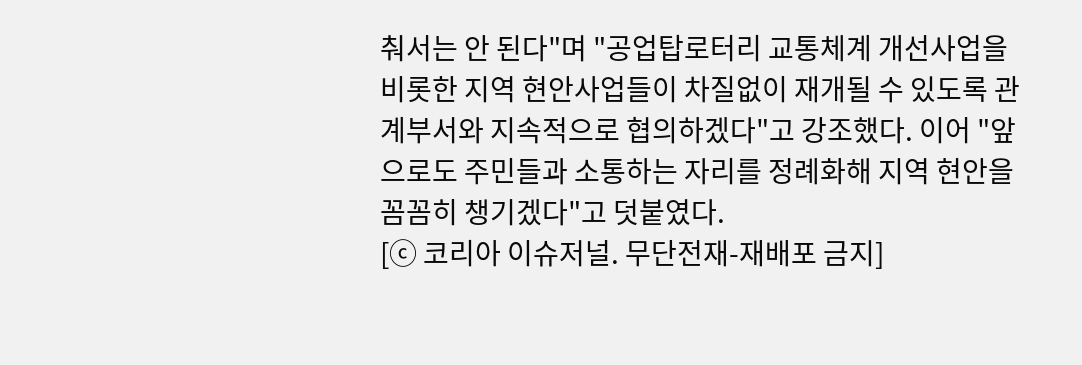춰서는 안 된다"며 "공업탑로터리 교통체계 개선사업을 비롯한 지역 현안사업들이 차질없이 재개될 수 있도록 관계부서와 지속적으로 협의하겠다"고 강조했다. 이어 "앞으로도 주민들과 소통하는 자리를 정례화해 지역 현안을 꼼꼼히 챙기겠다"고 덧붙였다.
[ⓒ 코리아 이슈저널. 무단전재-재배포 금지]